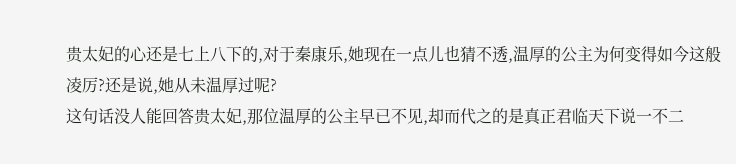贵太妃的心还是七上八下的,对于秦康乐,她现在一点儿也猜不透,温厚的公主为何变得如今这般凌厉?还是说,她从未温厚过呢?
这句话没人能回答贵太妃,那位温厚的公主早已不见,却而代之的是真正君临天下说一不二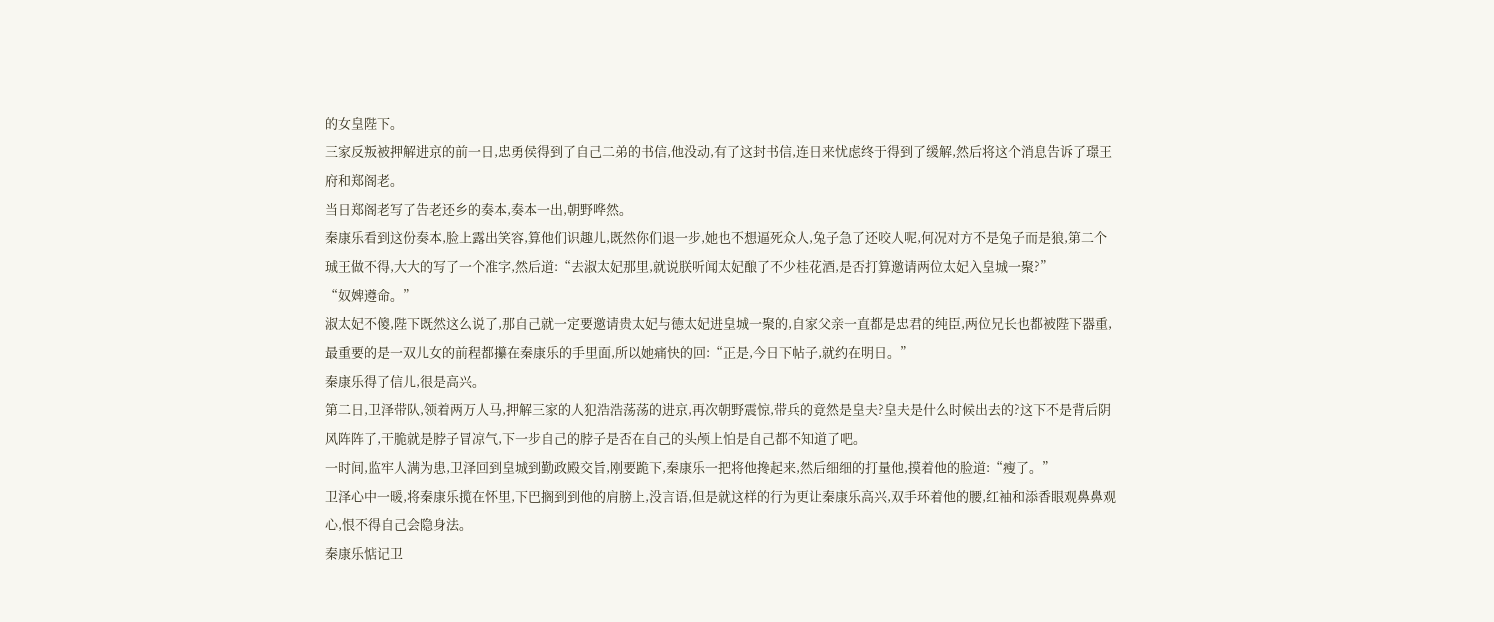的女皇陛下。
三家反叛被押解进京的前一日,忠勇侯得到了自己二弟的书信,他没动,有了这封书信,连日来忧虑终于得到了缓解,然后将这个消息告诉了璟王府和郑阁老。
当日郑阁老写了告老还乡的奏本,奏本一出,朝野哗然。
秦康乐看到这份奏本,脸上露出笑容,算他们识趣儿,既然你们退一步,她也不想逼死众人,兔子急了还咬人呢,何况对方不是兔子而是狼,第二个珹王做不得,大大的写了一个准字,然后道:“去淑太妃那里,就说朕听闻太妃酿了不少桂花酒,是否打算邀请两位太妃入皇城一聚?”
“奴婢遵命。”
淑太妃不傻,陛下既然这么说了,那自己就一定要邀请贵太妃与德太妃进皇城一聚的,自家父亲一直都是忠君的纯臣,两位兄长也都被陛下器重,最重要的是一双儿女的前程都攥在秦康乐的手里面,所以她痛快的回:“正是,今日下帖子,就约在明日。”
秦康乐得了信儿,很是高兴。
第二日,卫泽带队,领着两万人马,押解三家的人犯浩浩荡荡的进京,再次朝野震惊,带兵的竟然是皇夫?皇夫是什么时候出去的?这下不是背后阴风阵阵了,干脆就是脖子冒凉气,下一步自己的脖子是否在自己的头颅上怕是自己都不知道了吧。
一时间,监牢人满为患,卫泽回到皇城到勤政殿交旨,刚要跪下,秦康乐一把将他搀起来,然后细细的打量他,摸着他的脸道:“瘦了。”
卫泽心中一暖,将秦康乐揽在怀里,下巴搁到到他的肩膀上,没言语,但是就这样的行为更让秦康乐高兴,双手环着他的腰,红袖和添香眼观鼻鼻观心,恨不得自己会隐身法。
秦康乐惦记卫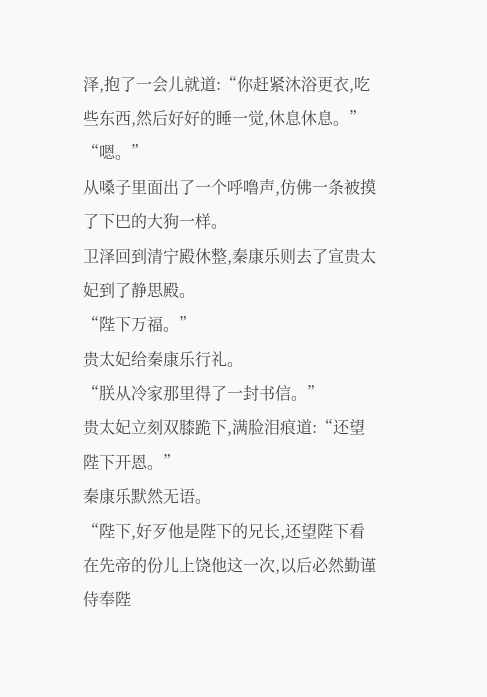泽,抱了一会儿就道:“你赶紧沐浴更衣,吃些东西,然后好好的睡一觉,休息休息。”
“嗯。”
从嗓子里面出了一个呼噜声,仿佛一条被摸了下巴的大狗一样。
卫泽回到清宁殿休整,秦康乐则去了宣贵太妃到了静思殿。
“陛下万福。”
贵太妃给秦康乐行礼。
“朕从冷家那里得了一封书信。”
贵太妃立刻双膝跪下,满脸泪痕道:“还望陛下开恩。”
秦康乐默然无语。
“陛下,好歹他是陛下的兄长,还望陛下看在先帝的份儿上饶他这一次,以后必然勤谨侍奉陛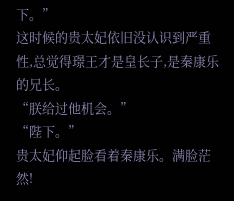下。”
这时候的贵太妃依旧没认识到严重性,总觉得璟王才是皇长子,是秦康乐的兄长。
“朕给过他机会。”
“陛下。”
贵太妃仰起脸看着秦康乐。满脸茫然!